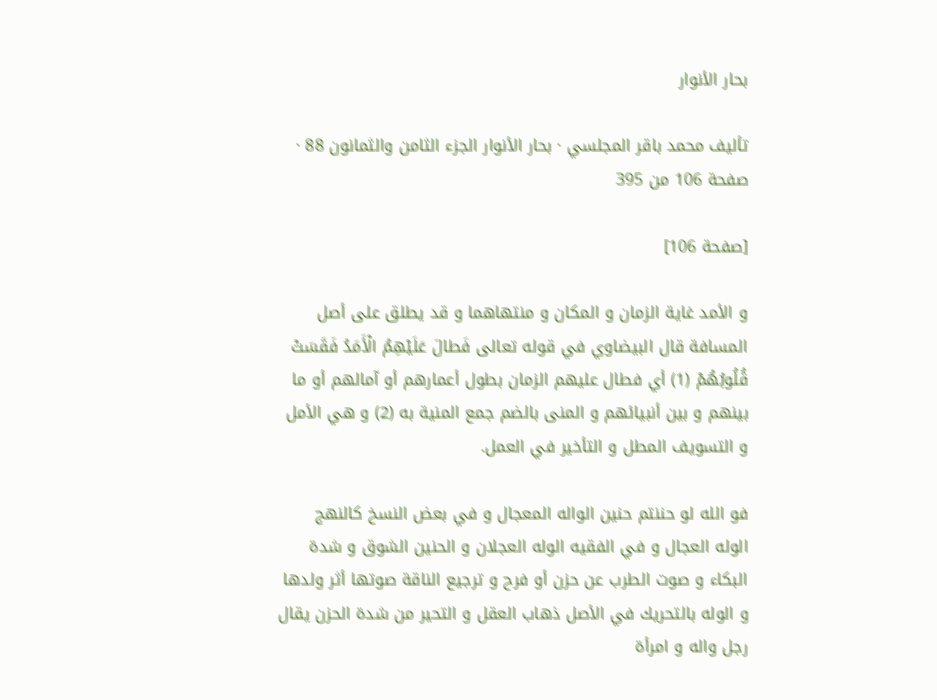بحار الأنوار

تأليف محمد باقر المجلسي · بحار الأنوار الجزء الثامن والثمانون 88 · صفحة 106 من 395

[صفحة 106]

و الأمد غاية الزمان و المكان و منتهاهما و قد يطلق على أصل المسافة قال البيضاوي في قوله تعالى فَطالَ عَلَيْهِمُ الْأَمَدُ فَقَسَتْ قُلُوبُهُمْ (1) أي فطال عليهم الزمان بطول أعمارهم أو آمالهم أو ما بينهم و بين أنبيائهم و المنى بالضم جمع المنية به (2) و هي الأمل و التسويف المطل و التأخير في العمل.

فو الله لو حننتم حنين الواله المعجال و في بعض النسخ كالنهج الوله العجال و في الفقيه الوله العجلان و الحنين الشوق و شدة البكاء و صوت الطرب عن حزن أو فرح و ترجيع الناقة صوتها أثر ولدها و الوله بالتحريك في الأصل ذهاب العقل و التحير من شدة الحزن يقال رجل واله و امرأة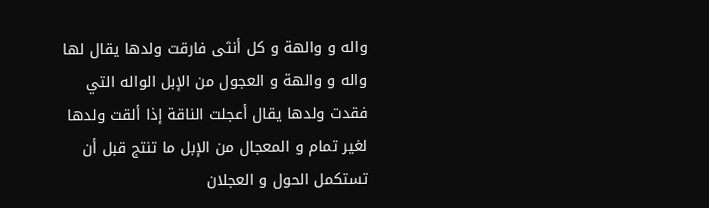واله و والهة و كل أنثى فارقت ولدها يقال لها واله و والهة و العجول من الإبل الواله التي فقدت ولدها يقال أعجلت الناقة إذا ألقت ولدها لغير تمام و المعجال من الإبل ما تنتج قبل أن تستكمل الحول و العجلان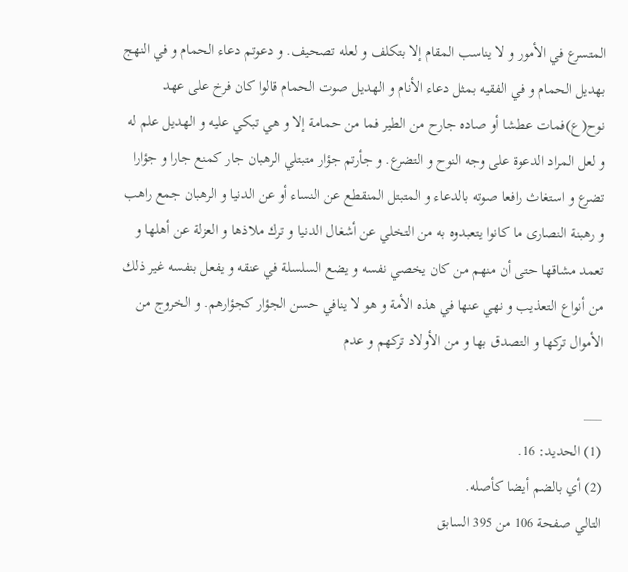المتسرع في الأمور و لا يناسب المقام إلا بتكلف و لعله تصحيف. و دعوتم دعاء الحمام و في النهج بهديل الحمام و في الفقيه بمثل دعاء الأنام و الهديل صوت الحمام قالوا كان فرخ على عهد نوح(ع)فمات عطشا أو صاده جارح من الطير فما من حمامة إلا و هي تبكي عليه و الهديل علم له و لعل المراد الدعوة على وجه النوح و التضرع. و جأرتم جؤار متبتلي الرهبان جار كمنع جارا و جؤارا تضرع و استغاث رافعا صوته بالدعاء و المتبتل المنقطع عن النساء أو عن الدنيا و الرهبان جمع راهب و رهبنة النصارى ما كانوا يتعبدوه به من التخلي عن أشغال الدنيا و ترك ملاذها و العزلة عن أهلها و تعمد مشاقها حتى أن منهم من كان يخصي نفسه و يضع السلسلة في عنقه و يفعل بنفسه غير ذلك من أنواع التعذيب و نهي عنها في هذه الأمة و هو لا ينافي حسن الجؤار كجؤارهم. و الخروج من الأموال تركها و التصدق بها و من الأولاد تركهم و عدم

___
(1) الحديد: 16.
(2) أي بالضم أيضا كأصله.
التالي صفحة 106 من 395 السابق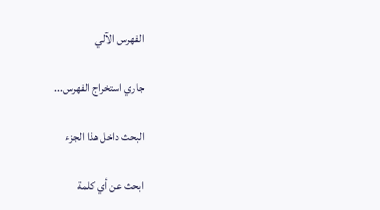الفهرس الآلي

جاري استخراج الفهرس...

البحث داخل هذا الجزء

ابحث عن أي كلمة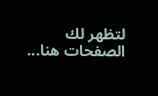لتظهر لك الصفحات هنا...